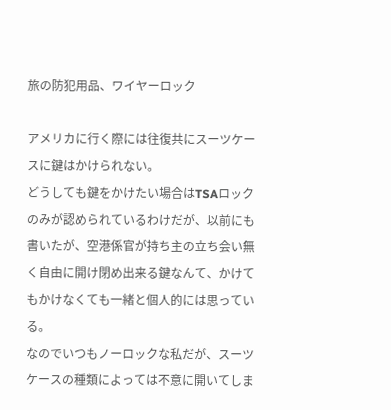旅の防犯用品、ワイヤーロック

アメリカに行く際には往復共にスーツケースに鍵はかけられない。
どうしても鍵をかけたい場合はTSAロックのみが認められているわけだが、以前にも書いたが、空港係官が持ち主の立ち会い無く自由に開け閉め出来る鍵なんて、かけてもかけなくても一緒と個人的には思っている。
なのでいつもノーロックな私だが、スーツケースの種類によっては不意に開いてしま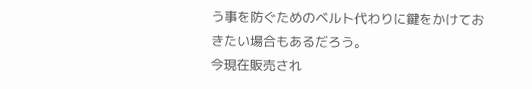う事を防ぐためのベルト代わりに鍵をかけておきたい場合もあるだろう。
今現在販売され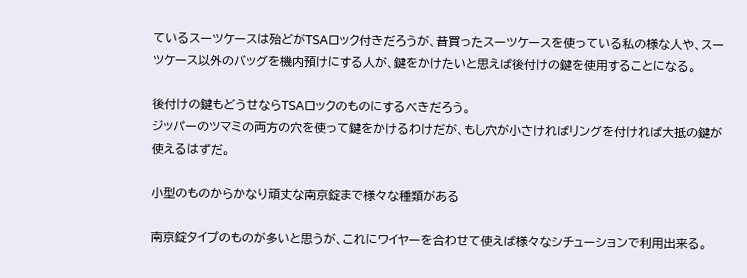ているスーツケースは殆どがTSAロック付きだろうが、昔買ったスーツケースを使っている私の様な人や、スーツケース以外のバッグを機内預けにする人が、鍵をかけたいと思えば後付けの鍵を使用することになる。

後付けの鍵もどうせならTSAロックのものにするべきだろう。
ジッパーのツマミの両方の穴を使って鍵をかけるわけだが、もし穴が小さければリングを付ければ大抵の鍵が使えるはずだ。

小型のものからかなり頑丈な南京錠まで様々な種類がある

南京錠タイプのものが多いと思うが、これにワイヤーを合わせて使えば様々なシチューションで利用出来る。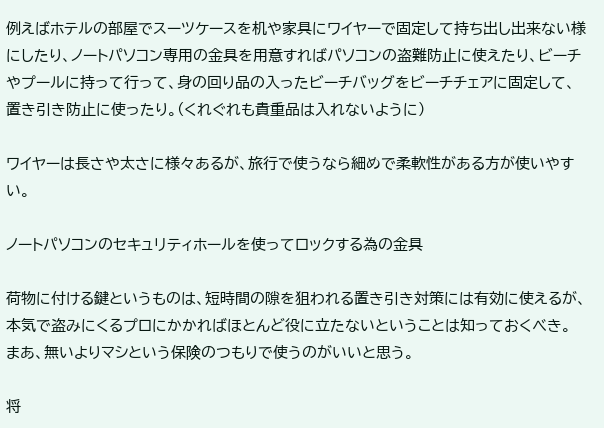例えばホテルの部屋でスーツケースを机や家具にワイヤーで固定して持ち出し出来ない様にしたり、ノートパソコン専用の金具を用意すればパソコンの盗難防止に使えたり、ビーチやプールに持って行って、身の回り品の入ったビーチバッグをビーチチェアに固定して、置き引き防止に使ったり。(くれぐれも貴重品は入れないように)

ワイヤーは長さや太さに様々あるが、旅行で使うなら細めで柔軟性がある方が使いやすい。

ノートパソコンのセキュリティホールを使ってロックする為の金具

荷物に付ける鍵というものは、短時間の隙を狙われる置き引き対策には有効に使えるが、本気で盗みにくるプロにかかればほとんど役に立たないということは知っておくべき。
まあ、無いよりマシという保険のつもりで使うのがいいと思う。

将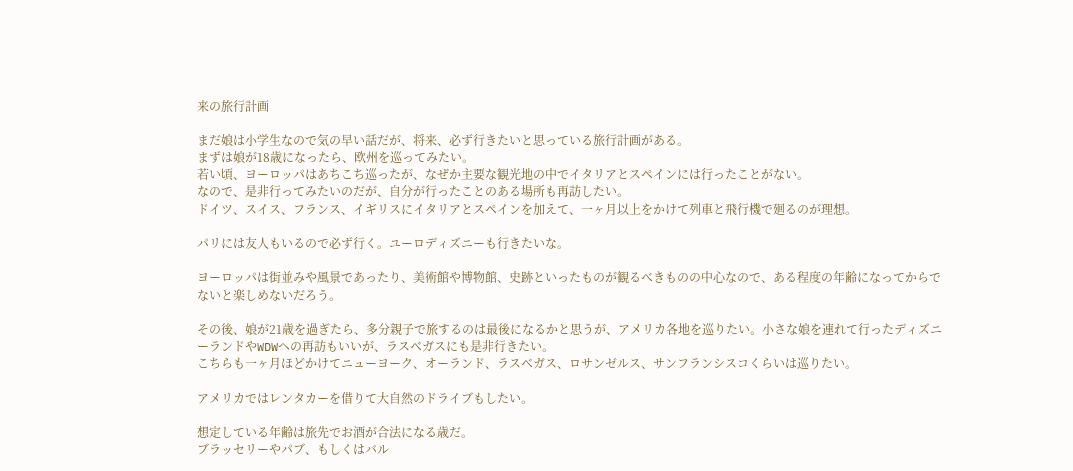来の旅行計画

まだ娘は小学生なので気の早い話だが、将来、必ず行きたいと思っている旅行計画がある。
まずは娘が18歳になったら、欧州を巡ってみたい。
若い頃、ヨーロッパはあちこち巡ったが、なぜか主要な観光地の中でイタリアとスペインには行ったことがない。
なので、是非行ってみたいのだが、自分が行ったことのある場所も再訪したい。
ドイツ、スイス、フランス、イギリスにイタリアとスペインを加えて、一ヶ月以上をかけて列車と飛行機で廻るのが理想。

パリには友人もいるので必ず行く。ユーロディズニーも行きたいな。

ヨーロッパは街並みや風景であったり、美術館や博物館、史跡といったものが観るべきものの中心なので、ある程度の年齢になってからでないと楽しめないだろう。

その後、娘が21歳を過ぎたら、多分親子で旅するのは最後になるかと思うが、アメリカ各地を巡りたい。小さな娘を連れて行ったディズニーランドやWDWへの再訪もいいが、ラスベガスにも是非行きたい。
こちらも一ヶ月ほどかけてニューヨーク、オーランド、ラスベガス、ロサンゼルス、サンフランシスコくらいは巡りたい。

アメリカではレンタカーを借りて大自然のドライブもしたい。

想定している年齢は旅先でお酒が合法になる歳だ。
ブラッセリーやパブ、もしくはバル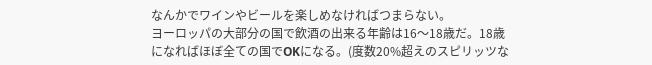なんかでワインやビールを楽しめなければつまらない。
ヨーロッパの大部分の国で飲酒の出来る年齢は16〜18歳だ。18歳になればほぼ全ての国でOKになる。(度数20%超えのスピリッツな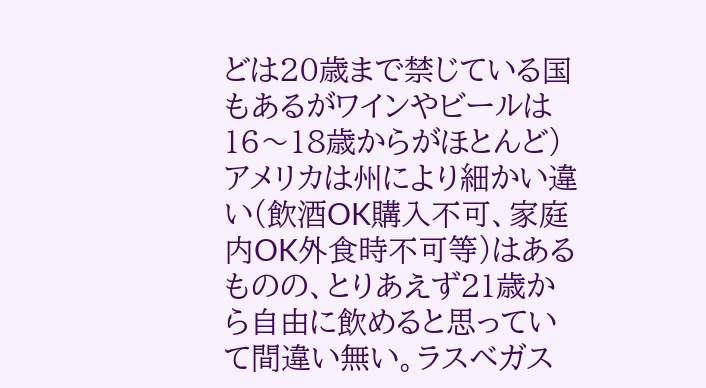どは20歳まで禁じている国もあるがワインやビールは16〜18歳からがほとんど)
アメリカは州により細かい違い(飲酒OK購入不可、家庭内OK外食時不可等)はあるものの、とりあえず21歳から自由に飲めると思っていて間違い無い。ラスベガス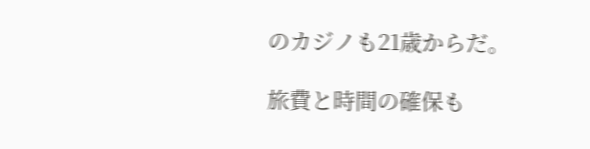のカジノも21歳からだ。

旅費と時間の確保も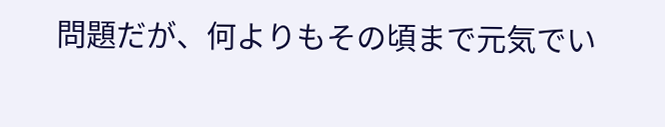問題だが、何よりもその頃まで元気でい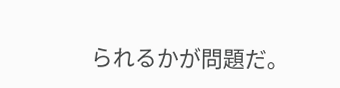られるかが問題だ。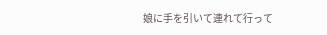娘に手を引いて連れて行って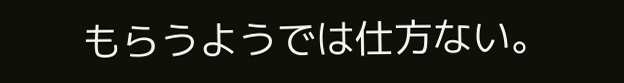もらうようでは仕方ない。